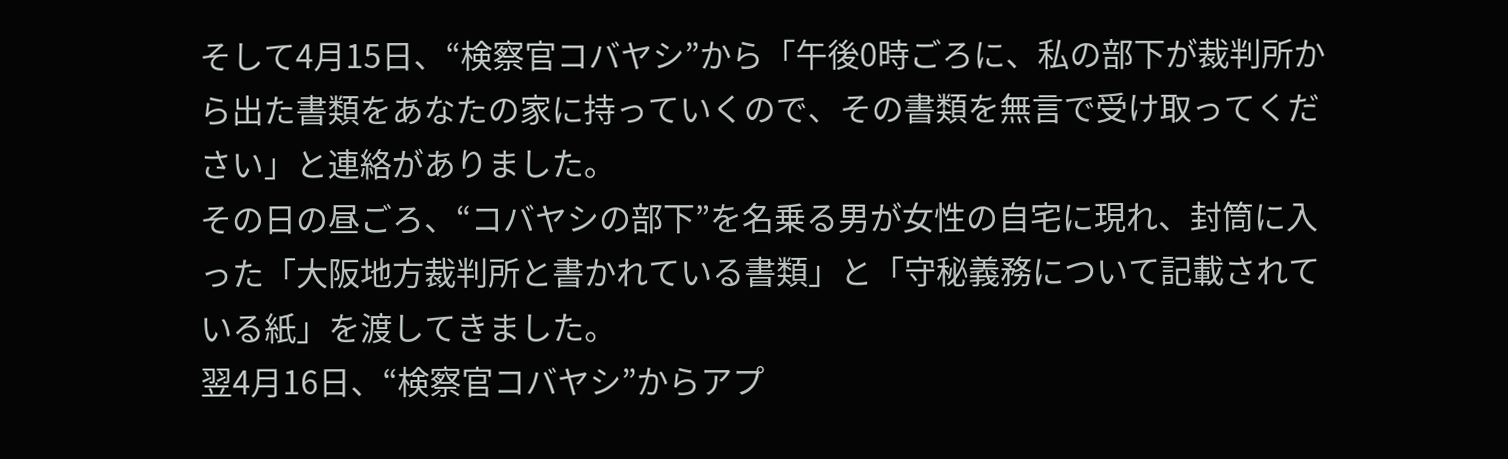そして4月15日、“検察官コバヤシ”から「午後0時ごろに、私の部下が裁判所から出た書類をあなたの家に持っていくので、その書類を無言で受け取ってください」と連絡がありました。
その日の昼ごろ、“コバヤシの部下”を名乗る男が女性の自宅に現れ、封筒に入った「大阪地方裁判所と書かれている書類」と「守秘義務について記載されている紙」を渡してきました。
翌4月16日、“検察官コバヤシ”からアプ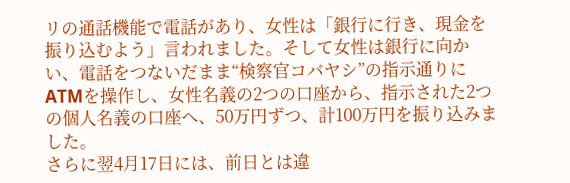リの通話機能で電話があり、女性は「銀行に行き、現金を振り込むよう」言われました。そして女性は銀行に向かい、電話をつないだまま“検察官コバヤシ”の指示通りにATMを操作し、女性名義の2つの口座から、指示された2つの個人名義の口座へ、50万円ずつ、計100万円を振り込みました。
さらに翌4月17日には、前日とは違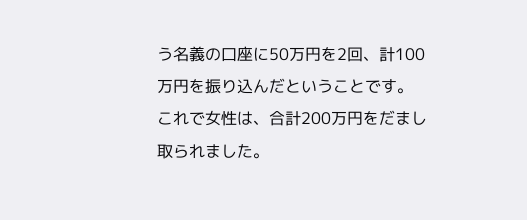う名義の口座に50万円を2回、計100万円を振り込んだということです。
これで女性は、合計200万円をだまし取られました。